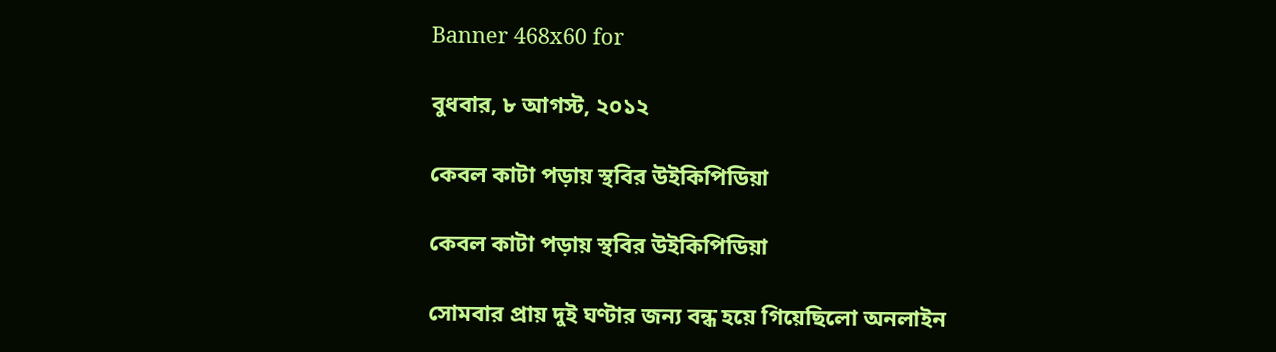Banner 468x60 for

বুধবার, ৮ আগস্ট, ২০১২

কেবল কাটা পড়ায় স্থবির উইকিপিডিয়া

কেবল কাটা পড়ায় স্থবির উইকিপিডিয়া

সোমবার প্রায় দুই ঘণ্টার জন্য বন্ধ হয়ে গিয়েছিলো অনলাইন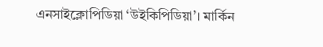এনসাইক্লোপিডিয়া ‘উইকিপিডিয়া’। মার্কিন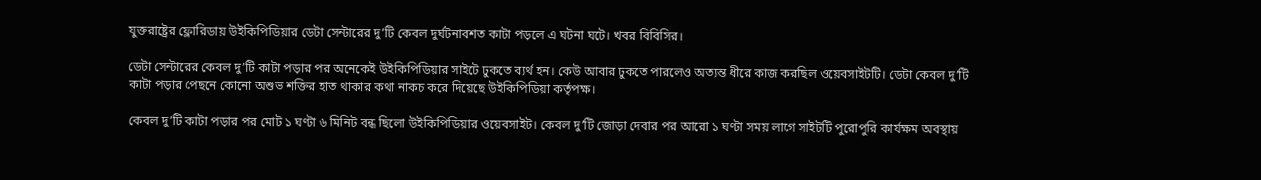যুক্তরাষ্ট্রের ফ্লোরিডায় উইকিপিডিয়ার ডেটা সেন্টারের দু’টি কেবল দুর্ঘটনাবশত কাটা পড়লে এ ঘটনা ঘটে। খবর বিবিসির।

ডেটা সেন্টারের কেবল দু’টি কাটা পড়ার পর অনেকেই উইকিপিডিয়ার সাইটে ঢুকতে ব্যর্থ হন। কেউ আবার ঢুকতে পারলেও অত্যন্ত ধীরে কাজ করছিল ওয়েবসাইটটি। ডেটা কেবল দু’টি কাটা পড়ার পেছনে কোনো অশুভ শক্তির হাত থাকার কথা নাকচ করে দিয়েছে উইকিপিডিয়া কর্তৃপক্ষ।

কেবল দু’টি কাটা পড়ার পর মোট ১ ঘণ্টা ৬ মিনিট বন্ধ ছিলো উইকিপিডিয়ার ওয়েবসাইট। কেবল দু’টি জোড়া দেবার পর আরো ১ ঘণ্টা সময় লাগে সাইটটি পুরোপুরি কার্যক্ষম অবস্থায়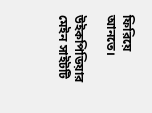ফিরিয়ে আনতে।

উইকপিডিয়ার মেইন সাইটটি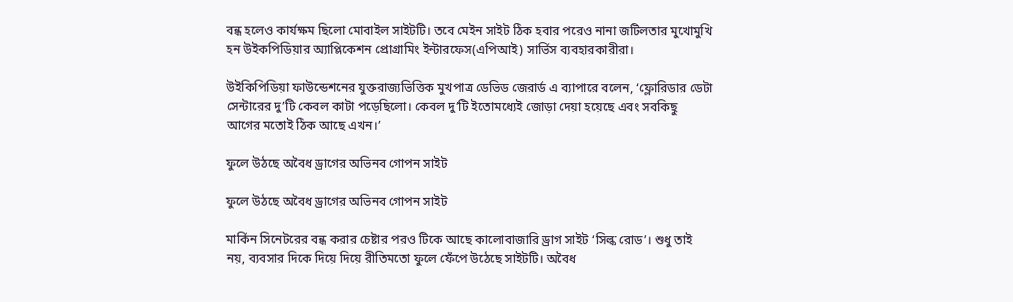বন্ধ হলেও কার্যক্ষম ছিলো মোবাইল সাইটটি। তবে মেইন সাইট ঠিক হবার পরেও নানা জটিলতার মুখোমুখি হন উইকপিডিয়ার অ্যাপ্লিকেশন প্রোগ্রামিং ইন্টারফেস(এপিআই) সার্ভিস ব্যবহারকারীরা।

উইকিপিডিয়া ফাউন্ডেশনের যুক্তরাজ্যভিত্তিক মুখপাত্র ডেভিড জেরার্ড এ ব্যাপারে বলেন, ‘ফ্লোরিডার ডেটা সেন্টারের দু’টি কেবল কাটা পড়েছিলো। কেবল দু’টি ইতোমধ্যেই জোড়া দেয়া হয়েছে এবং সবকিছু আগের মতোই ঠিক আছে এখন।’

ফুলে উঠছে অবৈধ ড্রাগের অভিনব গোপন সাইট

ফুলে উঠছে অবৈধ ড্রাগের অভিনব গোপন সাইট

মার্কিন সিনেটরের বন্ধ করার চেষ্টার পরও টিকে আছে কালোবাজারি ড্রাগ সাইট ‘সিল্ক রোড’। শুধু তাই নয়, ব্যবসার দিকে দিয়ে দিয়ে রীতিমতো ফুলে ফেঁপে উঠেছে সাইটটি। অবৈধ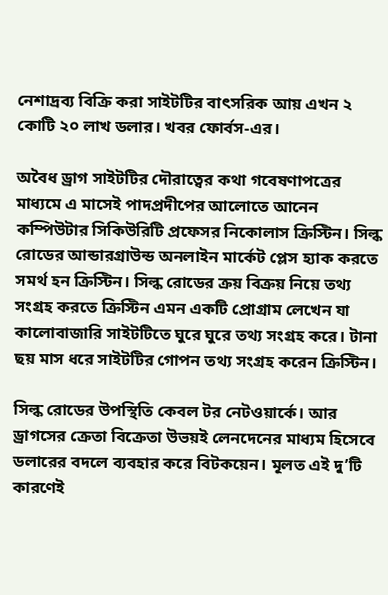নেশাদ্রব্য বিক্রি করা সাইটটির বাৎসরিক আয় এখন ২ কোটি ২০ লাখ ডলার। খবর ফোর্বস-এর।

অবৈধ ড্রাগ সাইটটির দৌরাত্বের কথা গবেষণাপত্রের মাধ্যমে এ মাসেই পাদপ্রদীপের আলোতে আনেন কম্পিউটার সিকিউরিটি প্রফেসর নিকোলাস ক্রিস্টিন। সিল্ক রোডের আন্ডারগ্রাউন্ড অনলাইন মার্কেট প্লেস হ্যাক করতে সমর্থ হন ক্রিস্টিন। সিল্ক রোডের ক্রয় বিক্রয় নিয়ে তথ্য সংগ্রহ করতে ক্রিস্টিন এমন একটি প্রোগ্রাম লেখেন যা কালোবাজারি সাইটটিতে ঘুরে ঘুরে তথ্য সংগ্রহ করে। টানা ছয় মাস ধরে সাইটটির গোপন তথ্য সংগ্রহ করেন ক্রিস্টিন।

সিল্ক রোডের উপস্থিতি কেবল টর নেটওয়ার্কে। আর ড্রাগসের ক্রেতা বিক্রেতা উভয়ই লেনদেনের মাধ্যম হিসেবে ডলারের বদলে ব্যবহার করে বিটকয়েন। মূলত এই দু’টি কারণেই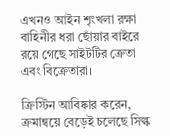এখনও আইন শৃংখলা রক্ষা বাহিনীর ধরা ছোঁয়ার বাইরে রয়ে গেছে সাইটটির ক্রেতা এবং বিক্রেতারা।

ক্রিস্টিন আবিষ্কার করেন, ক্রমান্বয়ে বেড়েই চলেছে সিল্ক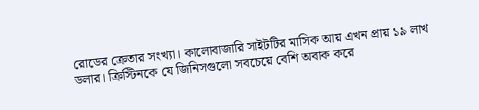রোডের ক্রেতার সংখ্যা। কালোবাজারি সাইটটির মাসিক আয় এখন প্রায় ১৯ লাখ ডলার। ক্রিস্টিনকে যে জিনিসগুলো সবচেয়ে বেশি অবাক করে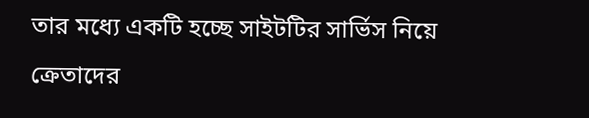তার মধ্যে একটি হচ্ছে সাইটটির সার্ভিস নিয়ে ক্রেতাদের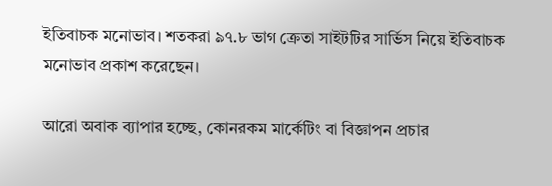ইতিবাচক মনোভাব। শতকরা ৯৭.৮ ভাগ ক্রেতা সাইটটির সার্ভিস নিয়ে ইতিবাচক মনোভাব প্রকাশ করেছেন।

আরো অবাক ব্যাপার হচ্ছে, কোনরকম মার্কেটিং বা বিজ্ঞাপন প্রচার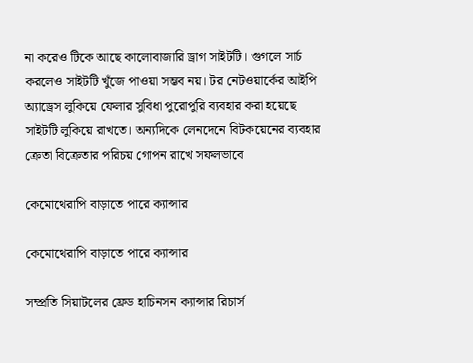না করেও টিকে আছে কালোবাজারি ড্রাগ সাইটটি। গুগলে সার্চ করলেও সাইটটি খুঁজে পাওয়া সম্ভব নয়। টর নেটওয়ার্কের আইপি অ্যাড্রেস লুকিয়ে ফেলার সুবিধা পুরোপুরি ব্যবহার করা হয়েছে সাইটটি লুকিয়ে রাখতে। অন্যদিকে লেনদেনে বিটকয়েনের ব্যবহার ক্রেতা বিক্রেতার পরিচয় গোপন রাখে সফলভাবে

কেমোথেরাপি বাড়াতে পারে ক্যান্সার

কেমোথেরাপি বাড়াতে পারে ক্যান্সার

সম্প্রতি সিয়াটলের ফ্রেড হাচিনসন ক্যান্সার রিচার্স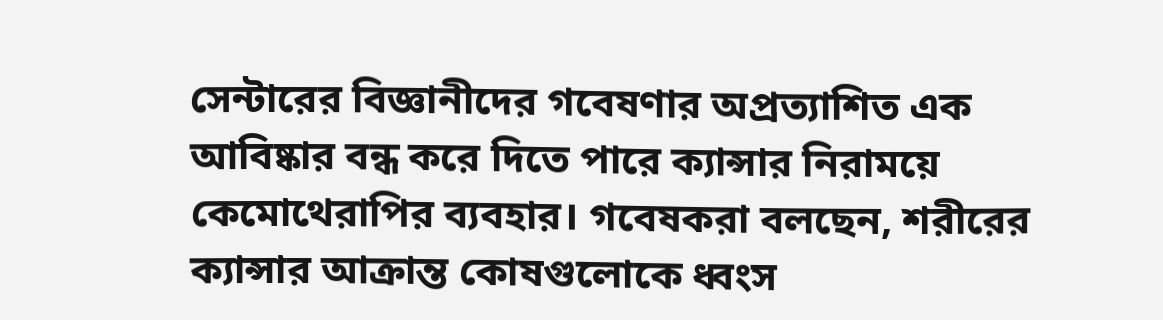সেন্টারের বিজ্ঞানীদের গবেষণার অপ্রত্যাশিত এক আবিষ্কার বন্ধ করে দিতে পারে ক্যান্সার নিরাময়ে কেমোথেরাপির ব্যবহার। গবেষকরা বলছেন, শরীরের ক্যান্সার আক্রান্ত কোষগুলোকে ধ্বংস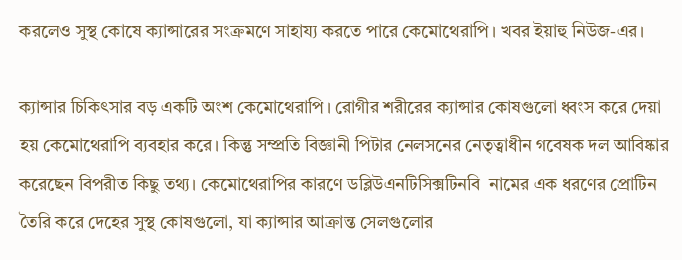করলেও সুস্থ কোষে ক্যান্সারের সংক্রমণে সাহায্য করতে পারে কেমোথেরাপি। খবর ইয়াহু নিউজ-এর।

ক্যান্সার চিকিৎসার বড় একটি অংশ কেমোথেরাপি। রোগীর শরীরের ক্যান্সার কোষগুলো ধ্বংস করে দেয়া হয় কেমোথেরাপি ব্যবহার করে। কিন্তু সম্প্রতি বিজ্ঞানী পিটার নেলসনের নেতৃত্বাধীন গবেষক দল আবিষ্কার করেছেন বিপরীত কিছু তথ্য। কেমোথেরাপির কারণে ডব্লিউএনটিসিক্সটিনবি  নামের এক ধরণের প্রোটিন তৈরি করে দেহের সুস্থ কোষগুলো, যা ক্যান্সার আক্রান্ত সেলগুলোর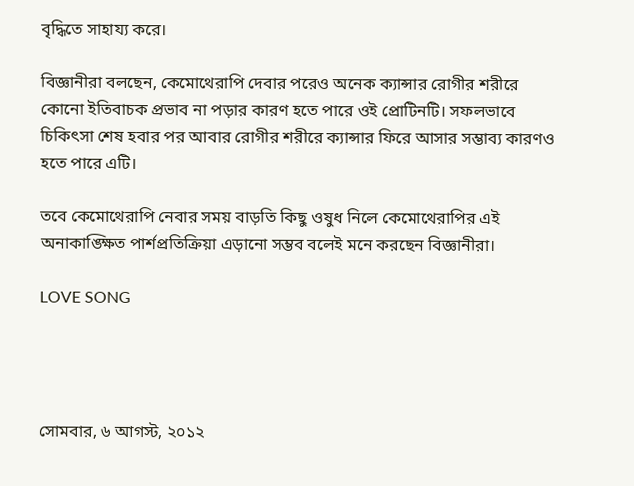বৃদ্ধিতে সাহায্য করে।

বিজ্ঞানীরা বলছেন, কেমোথেরাপি দেবার পরেও অনেক ক্যান্সার রোগীর শরীরে কোনো ইতিবাচক প্রভাব না পড়ার কারণ হতে পারে ওই প্রোটিনটি। সফলভাবে চিকিৎসা শেষ হবার পর আবার রোগীর শরীরে ক্যান্সার ফিরে আসার সম্ভাব্য কারণও হতে পারে এটি।

তবে কেমোথেরাপি নেবার সময় বাড়তি কিছু ওষুধ নিলে কেমোথেরাপির এই অনাকাঙ্ক্ষিত পার্শপ্রতিক্রিয়া এড়ানো সম্ভব বলেই মনে করছেন বিজ্ঞানীরা।

LOVE SONG




সোমবার, ৬ আগস্ট, ২০১২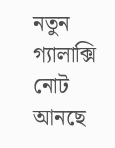নতুন গ্যালাক্সি নোট আনছে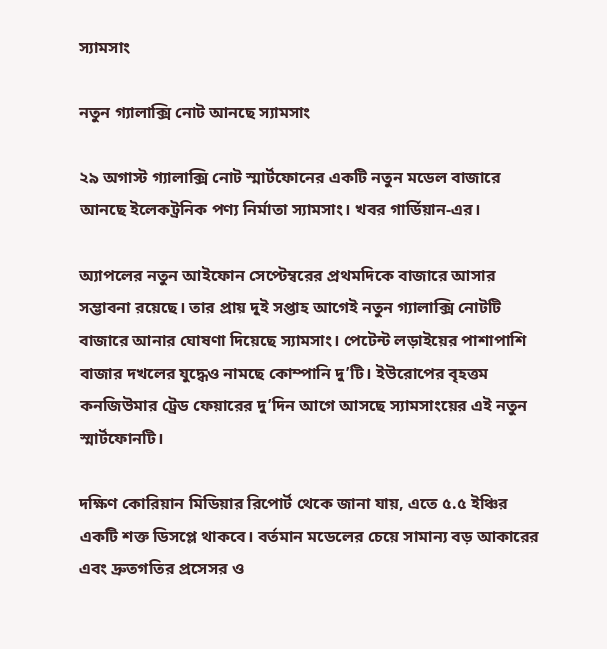স্যামসাং

নতুন গ্যালাক্সি নোট আনছে স্যামসাং

২৯ অগাস্ট গ্যালাক্সি নোট স্মার্টফোনের একটি নতুন মডেল বাজারে আনছে ইলেকট্রনিক পণ্য নির্মাতা স্যামসাং। খবর গার্ডিয়ান-এর।

অ্যাপলের নতুন আইফোন সেপ্টেম্বরের প্রথমদিকে বাজারে আসার সম্ভাবনা রয়েছে। তার প্রায় দুই সপ্তাহ আগেই নতুন গ্যালাক্সি নোটটি বাজারে আনার ঘোষণা দিয়েছে স্যামসাং। পেটেন্ট লড়াইয়ের পাশাপাশি বাজার দখলের যুদ্ধেও নামছে কোম্পানি দু’টি। ইউরোপের বৃহত্তম কনজিউমার ট্রেড ফেয়ারের দু’দিন আগে আসছে স্যামসাংয়ের এই নতুন স্মার্টফোনটি।

দক্ষিণ কোরিয়ান মিডিয়ার রিপোর্ট থেকে জানা যায়, এতে ৫.৫ ইঞ্চির একটি শক্ত ডিসপ্লে থাকবে। বর্তমান মডেলের চেয়ে সামান্য বড় আকারের এবং দ্রুতগতির প্রসেসর ও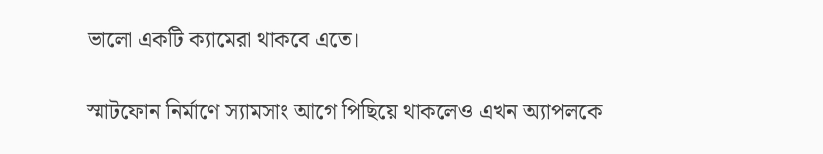ভালো একটি ক্যামেরা থাকবে এতে।

স্মাটফোন নির্মাণে স্যামসাং আগে পিছিয়ে থাকলেও এখন অ্যাপলকে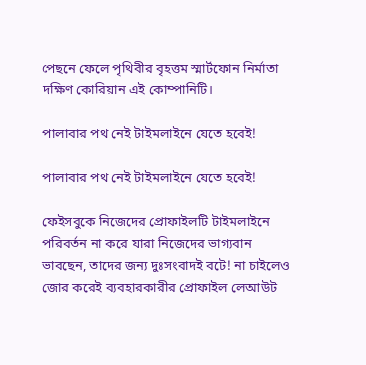পেছনে ফেলে পৃথিবীর বৃহত্তম স্মার্টফোন নির্মাতা দক্ষিণ কোরিয়ান এই কোম্পানিটি।

পালাবার পথ নেই টাইমলাইনে যেতে হবেই!

পালাবার পথ নেই টাইমলাইনে যেতে হবেই!

ফেইসবুকে নিজেদের প্রোফাইলটি টাইমলাইনে পরিবর্তন না করে যারা নিজেদের ভাগ্যবান ভাবছেন, তাদের জন্য দুঃসংবাদই বটে! না চাইলেও জোর করেই ব্যবহারকারীর প্রোফাইল লেআউট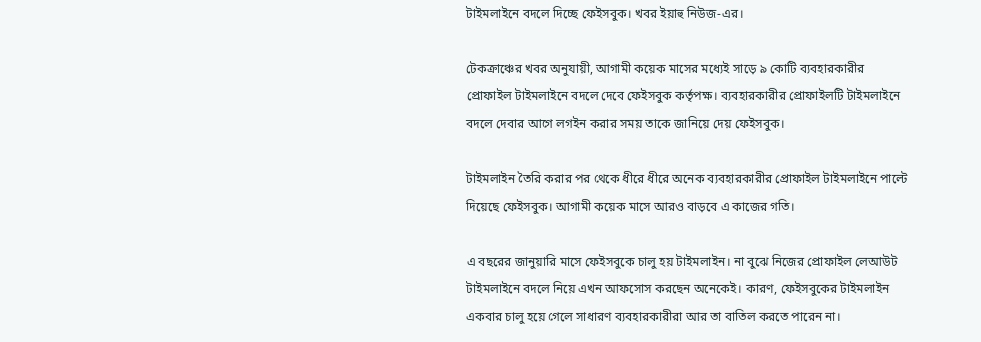টাইমলাইনে বদলে দিচ্ছে ফেইসবুক। খবর ইয়াহু নিউজ-এর।

টেকক্রাঞ্চের খবর অনুযায়ী, আগামী কয়েক মাসের মধ্যেই সাড়ে ৯ কোটি ব্যবহারকারীর প্রোফাইল টাইমলাইনে বদলে দেবে ফেইসবুক কর্তৃপক্ষ। ব্যবহারকারীর প্রোফাইলটি টাইমলাইনে বদলে দেবার আগে লগইন করার সময় তাকে জানিয়ে দেয় ফেইসবুক।

টাইমলাইন তৈরি করার পর থেকে ধীরে ধীরে অনেক ব্যবহারকারীর প্রোফাইল টাইমলাইনে পাল্টে দিয়েছে ফেইসবুক। আগামী কয়েক মাসে আরও বাড়বে এ কাজের গতি।

এ বছরের জানুয়ারি মাসে ফেইসবুকে চালু হয় টাইমলাইন। না বুঝে নিজের প্রোফাইল লেআউট টাইমলাইনে বদলে নিয়ে এখন আফসোস করছেন অনেকেই। কারণ, ফেইসবুকের টাইমলাইন একবার চালু হয়ে গেলে সাধারণ ব্যবহারকারীরা আর তা বাতিল করতে পারেন না।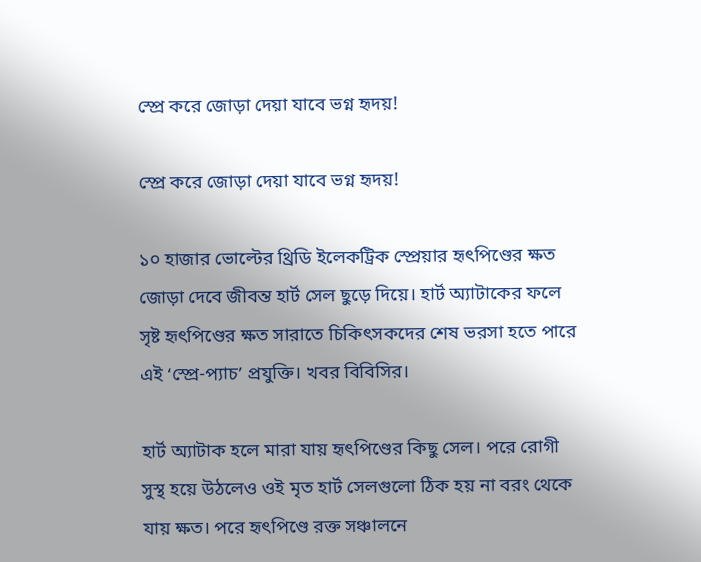স্প্রে করে জোড়া দেয়া যাবে ভগ্ন হৃদয়!

স্প্রে করে জোড়া দেয়া যাবে ভগ্ন হৃদয়!

১০ হাজার ভোল্টের থ্রিডি ইলেকট্রিক স্প্রেয়ার হৃৎপিণ্ডের ক্ষত জোড়া দেবে জীবন্ত হার্ট সেল ছুড়ে দিয়ে। হার্ট অ্যাটাকের ফলে সৃষ্ট হৃৎপিণ্ডের ক্ষত সারাতে চিকিৎসকদের শেষ ভরসা হতে পারে এই ‘স্প্রে-প্যাচ’ প্রযুক্তি। খবর বিবিসির।

হার্ট অ্যাটাক হলে মারা যায় হৃৎপিণ্ডের কিছু সেল। পরে রোগী সুস্থ হয়ে উঠলেও ওই মৃত হার্ট সেলগুলো ঠিক হয় না বরং থেকে যায় ক্ষত। পরে হৃৎপিণ্ডে রক্ত সঞ্চালনে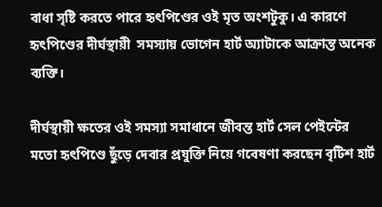বাধা সৃষ্টি করতে পারে হৃৎপিণ্ডের ওই মৃত অংশটুকু। এ কারণে হৃৎপিণ্ডের দীর্ঘস্থায়ী  সমস্যায় ভোগেন হার্ট অ্যাটাকে আক্রান্ত অনেক ব্যক্তি।

দীর্ঘস্থায়ী ক্ষতের ওই সমস্যা সমাধানে জীবন্ত হার্ট সেল পেইন্টের মতো হৃৎপিণ্ডে ছুঁড়ে দেবার প্রযুক্তি নিয়ে গবেষণা করছেন বৃটিশ হার্ট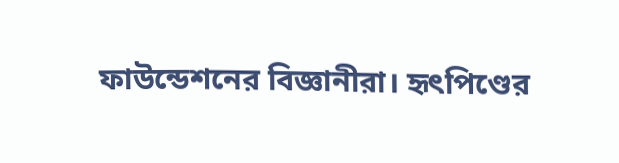ফাউন্ডেশনের বিজ্ঞানীরা। হৃৎপিণ্ডের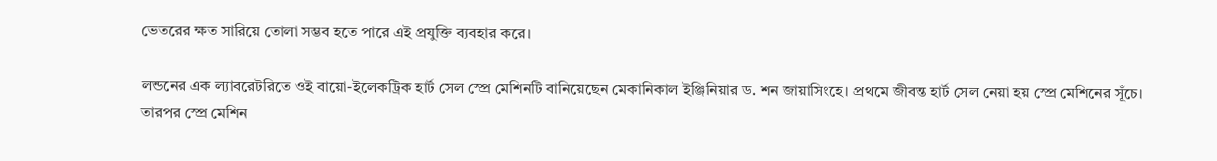ভেতরের ক্ষত সারিয়ে তোলা সম্ভব হতে পারে এই প্রযুক্তি ব্যবহার করে।

লন্ডনের এক ল্যাবরেটরিতে ওই বায়ো-ইলেকট্রিক হার্ট সেল স্প্রে মেশিনটি বানিয়েছেন মেকানিকাল ইঞ্জিনিয়ার ড. শন জায়াসিংহে। প্রথমে জীবন্ত হার্ট সেল নেয়া হয় স্প্রে মেশিনের সূঁচে। তারপর স্প্রে মেশিন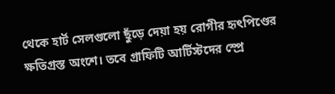থেকে হার্ট সেলগুলো ছুঁড়ে দেয়া হয় রোগীর হৃৎপিণ্ডের ক্ষতিগ্রস্ত অংশে। তবে গ্রাফিটি আর্টিস্টদের স্প্রে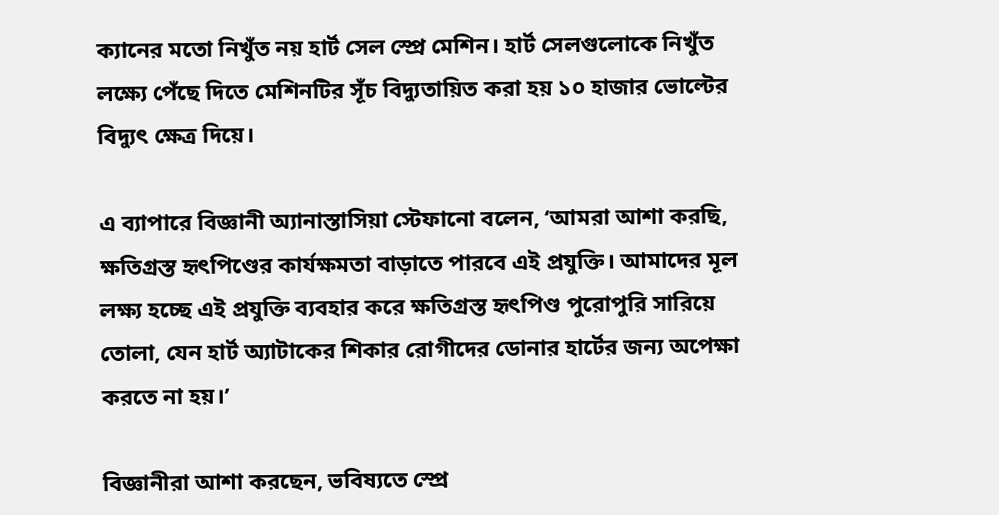ক্যানের মতো নিখুঁত নয় হার্ট সেল স্প্রে মেশিন। হার্ট সেলগুলোকে নিখুঁত লক্ষ্যে পেঁছে দিতে মেশিনটির সূঁচ বিদ্যুতায়িত করা হয় ১০ হাজার ভোল্টের বিদ্যুৎ ক্ষেত্র দিয়ে।

এ ব্যাপারে বিজ্ঞানী অ্যানাস্তাসিয়া স্টেফানো বলেন, ‘আমরা আশা করছি, ক্ষতিগ্রস্ত হৃৎপিণ্ডের কার্যক্ষমতা বাড়াতে পারবে এই প্রযুক্তি। আমাদের মূল লক্ষ্য হচ্ছে এই প্রযুক্তি ব্যবহার করে ক্ষতিগ্রস্ত হৃৎপিণ্ড পুরোপুরি সারিয়ে তোলা, যেন হার্ট অ্যাটাকের শিকার রোগীদের ডোনার হার্টের জন্য অপেক্ষা করতে না হয়।’

বিজ্ঞানীরা আশা করছেন, ভবিষ্যতে স্প্রে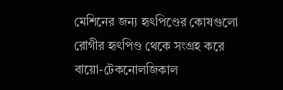মেশিনের জন্য হৃৎপিণ্ডের কোষগুলো রোগীর হৃৎপিণ্ড থেকে সংগ্রহ করে বায়ো-টেকনোলজিকাল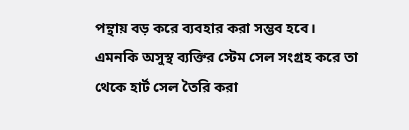পন্থায় বড় করে ব্যবহার করা সম্ভব হবে। এমনকি অসুস্থ ব্যক্তির স্টেম সেল সংগ্রহ করে তা থেকে হার্ট সেল তৈরি করা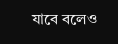যাবে বলেও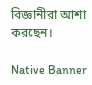বিজ্ঞানীরা আশা করছেন।

Native Banner